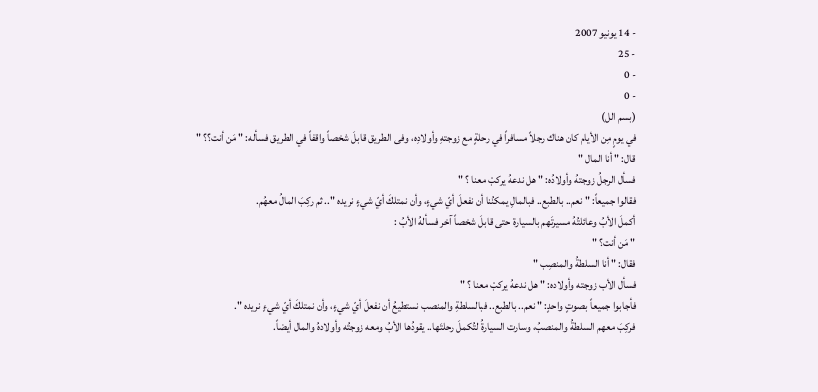- 14 يونيو 2007
- 25
- 0
- 0
(بسم الل)
في يومٍ مِن الأيام كان هناك رجلاً مسافراً في رحلةٍ مع زوجتهِ وأولادِه، وفى الطريق قابلَ شخصاً واقفاً في الطريق فسأله: " مَن أنت؟؟ "
قال: " أنا المال "
فسأل الرجلُ زوجتهُ وأولادُه: " هل ندعهُ يركبْ معنا ؟ "
فقالوا جميعاً: " نعم.. بالطبع.. فبالمالِ يمكنُنا أن نفعلَ أيّ شيءٍ، وأن نمتلكَ أيّ شيءٍ نريده ".. ثم ركِبَ المالُ معهُم.
أكملَ الأبُ وعائلتُهُ مسيرتَهم بالسيارة حتى قابلَ شخصاً آخر فسألهُ الأبُ :
" مَن أنت؟ "
فقال: " أنا السلطةُ والمنصِب "
فسأل الأب زوجته وأولاده: " هل ندعهُ يركبْ معنا ؟ "
فأجابوا جميعاً بصوتٍ واحدٍ: " نعم.. بالطبع.. فبالسلطةِ والمنصب نستطيعُ أن نفعلَ أيّ شيءٍ، وأن نمتلكَ أيّ شيءٍ نريده ".
فركِبَ معهم السلطةُ والمنصبُ، وسارت السيارةُ لتُكملَ رحلتَها.. يقودُها الأبُ ومعه زوجتُه وأولادهُ والمال أيضاً.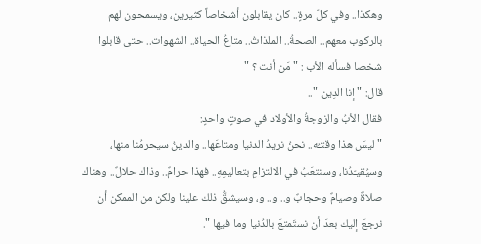وهكذا.. وفي كلّ مرةٍ.. كان يقابلون أشخاصاً كثيرين، ويسمحون لهم بالركوب معهم.. الصحةُ.. الملذاتُ.. متاعُ الحياة.. الشهوات.. حتى قابلوا شخصا فسأله الأب : " مَن أنت ؟ "
قال: " إنا الدِين "..
فقال الأبُ والزوجةُ والأولاد في صوتٍ واحدٍ:
" ليسَ هذا وقتـُه.. نحنُ نريدُ الدنيا ومتاعَها.. والدينُ سيحرمُنا منها، وسيُقيـّدُنا، وسنتعَبُ في الالتزامِ بتعاليمِهِ.. فهذا حرامٌ.. وذاك حلالٌ.. وهناك صلاةٌ وصيامٌ وحجابٌ و.. و.. و، وسيشقُّ ذلك علينا ولكن من الممكن أن نرجعَ إليك بعدَ أن نستَمتعَ بالدُنيا وما فيها ".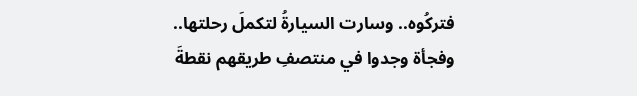فتركُوه.. وسارت السيارةُ لتكملَ رحلتها..
وفجأة وجدوا في منتصفِ طريقهم نقطةَ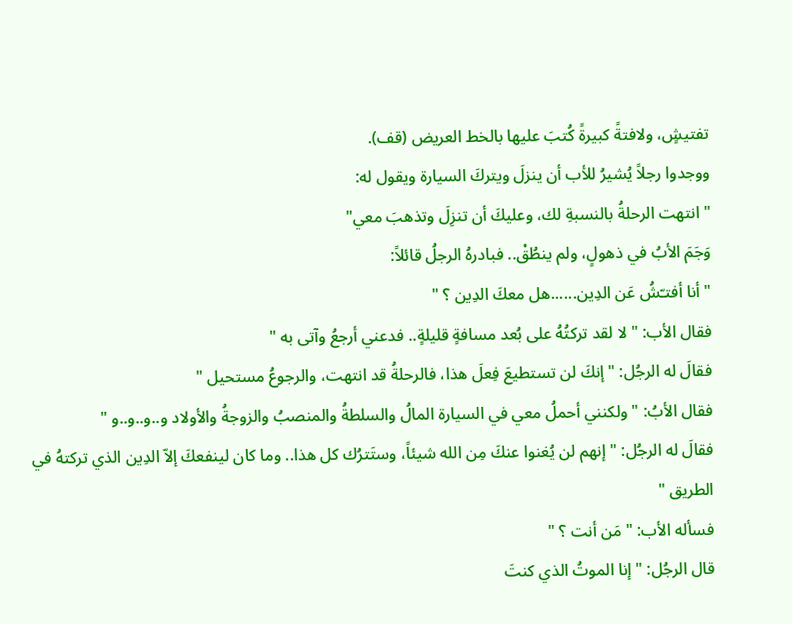تفتيشٍ، ولافتةً كبيرةً كُتبَ عليها بالخط العريض (قف).
ووجدوا رجلاً يُشيرُ للأب أن ينزلَ ويتركَ السيارة ويقول له:
" انتهت الرحلةُ بالنسبةِ لك، وعليكَ أن تنزِلَ وتذهبَ معي"
وَجَمَ الأبُ في ذهولٍ، ولم ينطُقْ.. فبادرهُ الرجلُ قائلاً:
" أنا أفتـّشُ عَن الدِين......هل معكَ الدِين ؟ "
فقال الأب: " لا لقد تركتُهُ على بُعد مسافةٍ قليلةٍ.. فدعني أرجعُ وآتى به "
فقالَ له الرجُل: "إنكَ لن تستطيعَ فِعلَ هذا، فالرحلةُ قد انتهت، والرجوعُ مستحيل "
فقال الأبُ: " ولكنني أحملُ معي في السيارة المالُ والسلطةُ والمنصبُ والزوجةُ والأولاد و..و..و..و "
فقالَ له الرجُل: " إنهم لن يُغنوا عنكَ مِن الله شيئاً، وستَترُك كل هذا.. وما كان لينفعكَ إلاّ الدِين الذي تركتهُ في الطريق "
فسأله الأب: " مَن أنت ؟ "
قال الرجُل: " إنا الموتُ الذي كنتَ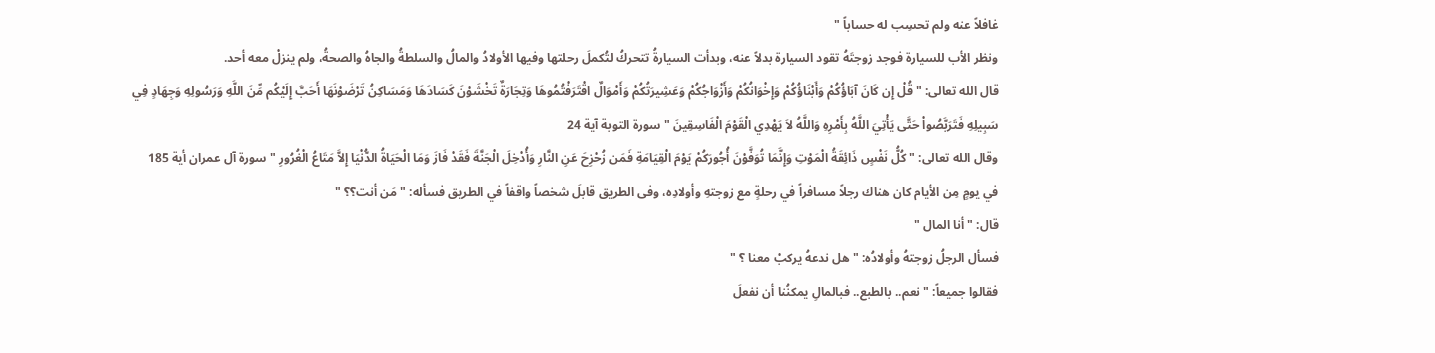غافلاً عنه ولم تحسِب له حساباً "
ونظر الأب للسيارة فوجد زوجتَهُ تقود السيارة بدلاً عنه، وبدأت السيارةُ تتحركُ لتُكملَ رحلتها وفيها الأولادُ والمالُ والسلطةُ والجاهُ والصحةُ، ولم ينزلْ معه أحد.
قال الله تعالى: " قُلْ إِن كَانَ آبَاؤُكُمْ وَأَبْنَاؤُكُمْ وَإِخْوَانُكُمْ وَأَزْوَاجُكُمْ وَعَشِيرَتُكُمْ وَأَمْوَالٌ اقْتَرَفْتُمُوهَا وَتِجَارَةٌ تَخْشَوْنَ كَسَادَهَا وَمَسَاكِنُ تَرْضَوْنَهَا أَحَبَّ إِلَيْكُم مِّنَ اللَّهِ وَرَسُولِهِ وَجِهَادٍ فِي سَبِيلِهِ فَتَرَبَّصُواْ حَتَّى يَأْتِيَ اللَّهُ بِأَمْرِهِ وَاللَّهُ لاَ يَهْدِي الْقَوْمَ الْفَاسِقِينَ " سورة التوبة آية 24
وقال الله تعالى: " كُلُّ نَفْسٍ ذَائِقَةُ الْمَوْتِ وَإِنَّمَا تُوَفَّوْنَ أُجُورَكُمْ يَوْمَ الْقِيَامَةِ فَمَن زُحْزِحَ عَنِ النَّارِ وَأُدْخِلَ الْجَنَّةَ فَقَدْ فَازَ وَمَا الْحَيَاةُ الدُّنْيَا إِلاَّ مَتَاعُ الْغُرُورِ " سورة آل عمران أية 185
في يومٍ مِن الأيام كان هناك رجلاً مسافراً في رحلةٍ مع زوجتهِ وأولادِه، وفى الطريق قابلَ شخصاً واقفاً في الطريق فسأله: " مَن أنت؟؟ "
قال: " أنا المال "
فسأل الرجلُ زوجتهُ وأولادُه: " هل ندعهُ يركبْ معنا ؟ "
فقالوا جميعاً: " نعم.. بالطبع.. فبالمالِ يمكنُنا أن نفعلَ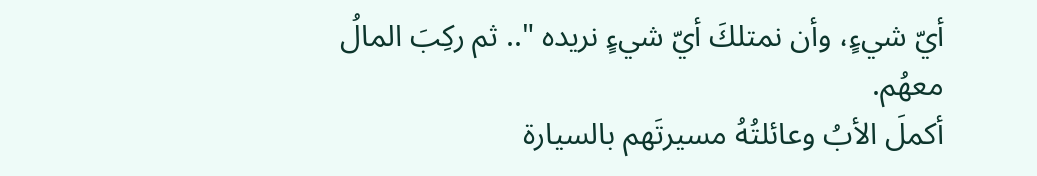أيّ شيءٍ، وأن نمتلكَ أيّ شيءٍ نريده ".. ثم ركِبَ المالُ معهُم.
أكملَ الأبُ وعائلتُهُ مسيرتَهم بالسيارة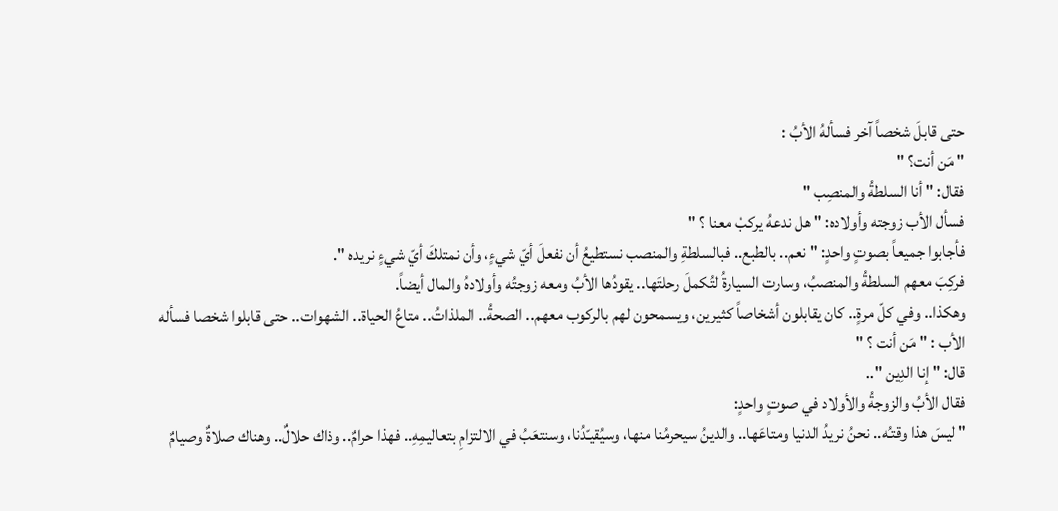حتى قابلَ شخصاً آخر فسألهُ الأبُ :
" مَن أنت؟ "
فقال: " أنا السلطةُ والمنصِب "
فسأل الأب زوجته وأولاده: " هل ندعهُ يركبْ معنا ؟ "
فأجابوا جميعاً بصوتٍ واحدٍ: " نعم.. بالطبع.. فبالسلطةِ والمنصب نستطيعُ أن نفعلَ أيّ شيءٍ، وأن نمتلكَ أيّ شيءٍ نريده ".
فركِبَ معهم السلطةُ والمنصبُ، وسارت السيارةُ لتُكملَ رحلتَها.. يقودُها الأبُ ومعه زوجتُه وأولادهُ والمال أيضاً.
وهكذا.. وفي كلّ مرةٍ.. كان يقابلون أشخاصاً كثيرين، ويسمحون لهم بالركوب معهم.. الصحةُ.. الملذاتُ.. متاعُ الحياة.. الشهوات.. حتى قابلوا شخصا فسأله الأب : " مَن أنت ؟ "
قال: " إنا الدِين "..
فقال الأبُ والزوجةُ والأولاد في صوتٍ واحدٍ:
" ليسَ هذا وقتـُه.. نحنُ نريدُ الدنيا ومتاعَها.. والدينُ سيحرمُنا منها، وسيُقيـّدُنا، وسنتعَبُ في الالتزامِ بتعاليمِهِ.. فهذا حرامٌ.. وذاك حلالٌ.. وهناك صلاةٌ وصيامٌ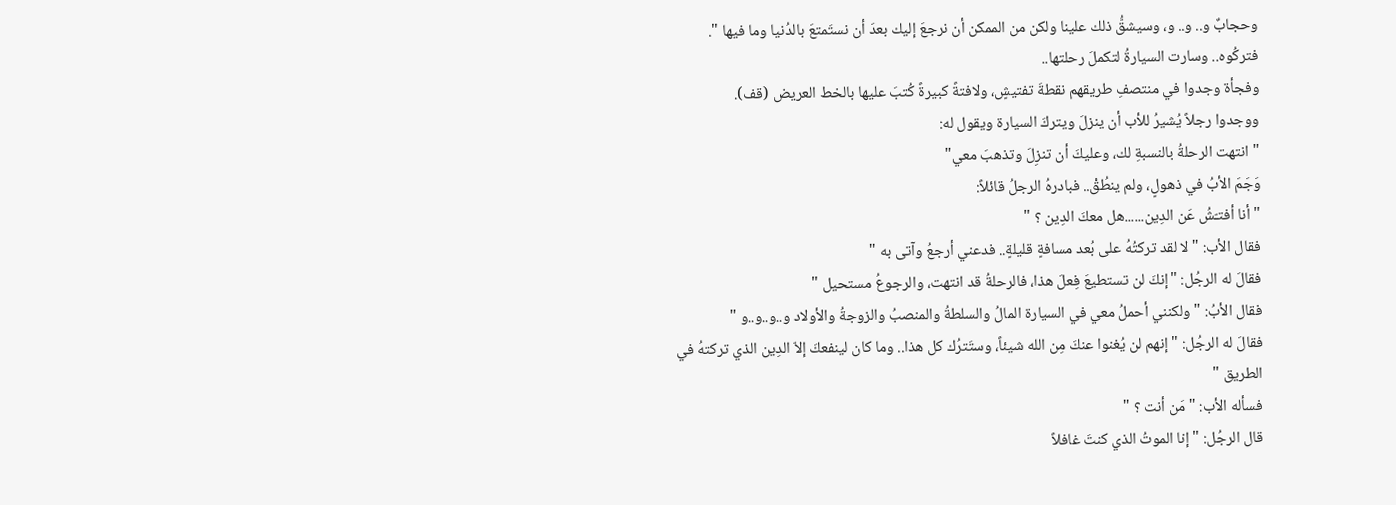وحجابٌ و.. و.. و، وسيشقُّ ذلك علينا ولكن من الممكن أن نرجعَ إليك بعدَ أن نستَمتعَ بالدُنيا وما فيها ".
فتركُوه.. وسارت السيارةُ لتكملَ رحلتها..
وفجأة وجدوا في منتصفِ طريقهم نقطةَ تفتيشٍ، ولافتةً كبيرةً كُتبَ عليها بالخط العريض (قف).
ووجدوا رجلاً يُشيرُ للأب أن ينزلَ ويتركَ السيارة ويقول له:
" انتهت الرحلةُ بالنسبةِ لك، وعليكَ أن تنزِلَ وتذهبَ معي"
وَجَمَ الأبُ في ذهولٍ، ولم ينطُقْ.. فبادرهُ الرجلُ قائلاً:
" أنا أفتـّشُ عَن الدِين......هل معكَ الدِين ؟ "
فقال الأب: " لا لقد تركتُهُ على بُعد مسافةٍ قليلةٍ.. فدعني أرجعُ وآتى به "
فقالَ له الرجُل: "إنكَ لن تستطيعَ فِعلَ هذا، فالرحلةُ قد انتهت، والرجوعُ مستحيل "
فقال الأبُ: " ولكنني أحملُ معي في السيارة المالُ والسلطةُ والمنصبُ والزوجةُ والأولاد و..و..و..و "
فقالَ له الرجُل: " إنهم لن يُغنوا عنكَ مِن الله شيئاً، وستَترُك كل هذا.. وما كان لينفعكَ إلاّ الدِين الذي تركتهُ في الطريق "
فسأله الأب: " مَن أنت ؟ "
قال الرجُل: " إنا الموتُ الذي كنتَ غافلاً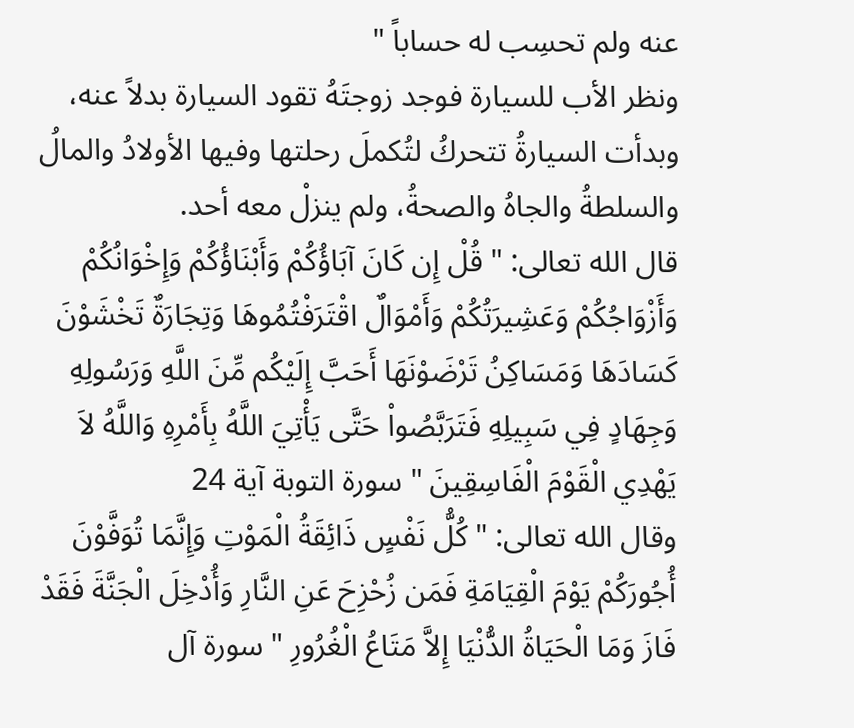عنه ولم تحسِب له حساباً "
ونظر الأب للسيارة فوجد زوجتَهُ تقود السيارة بدلاً عنه، وبدأت السيارةُ تتحركُ لتُكملَ رحلتها وفيها الأولادُ والمالُ والسلطةُ والجاهُ والصحةُ، ولم ينزلْ معه أحد.
قال الله تعالى: " قُلْ إِن كَانَ آبَاؤُكُمْ وَأَبْنَاؤُكُمْ وَإِخْوَانُكُمْ وَأَزْوَاجُكُمْ وَعَشِيرَتُكُمْ وَأَمْوَالٌ اقْتَرَفْتُمُوهَا وَتِجَارَةٌ تَخْشَوْنَ كَسَادَهَا وَمَسَاكِنُ تَرْضَوْنَهَا أَحَبَّ إِلَيْكُم مِّنَ اللَّهِ وَرَسُولِهِ وَجِهَادٍ فِي سَبِيلِهِ فَتَرَبَّصُواْ حَتَّى يَأْتِيَ اللَّهُ بِأَمْرِهِ وَاللَّهُ لاَ يَهْدِي الْقَوْمَ الْفَاسِقِينَ " سورة التوبة آية 24
وقال الله تعالى: " كُلُّ نَفْسٍ ذَائِقَةُ الْمَوْتِ وَإِنَّمَا تُوَفَّوْنَ أُجُورَكُمْ يَوْمَ الْقِيَامَةِ فَمَن زُحْزِحَ عَنِ النَّارِ وَأُدْخِلَ الْجَنَّةَ فَقَدْ فَازَ وَمَا الْحَيَاةُ الدُّنْيَا إِلاَّ مَتَاعُ الْغُرُورِ " سورة آل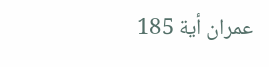عمران أية 185